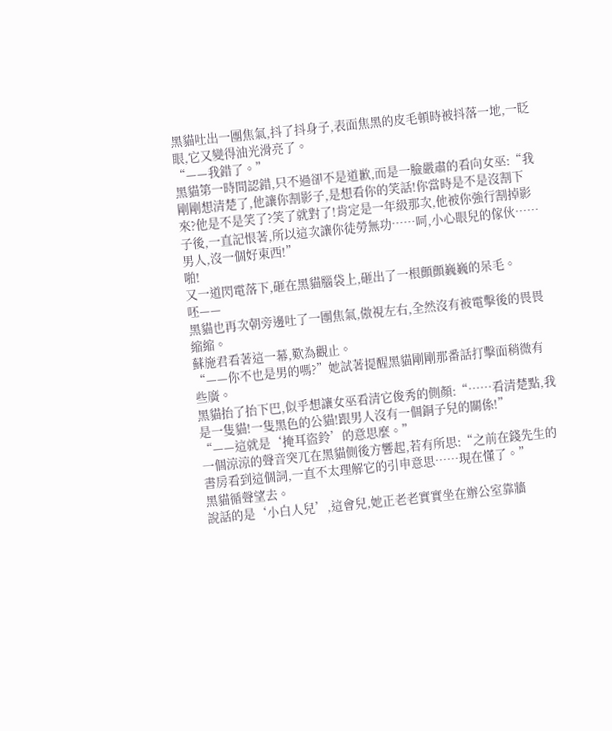黑貓吐出一團焦氣,抖了抖身子,表面焦黑的皮毛頓時被抖落一地,一眨眼,它又變得油光滑亮了。
“——我錯了。”
黑貓第一時間認錯,只不過卻不是道歉,而是一臉嚴肅的看向女巫:“我剛剛想清楚了,他讓你割影子,是想看你的笑話!你當時是不是沒割下來?他是不是笑了?笑了就對了!肯定是一年級那次,他被你強行割掉影子後,一直記恨著,所以這次讓你徒勞無功……呵,小心眼兒的傢伙……男人,沒一個好東西!”
啪!
又一道閃電落下,砸在黑貓腦袋上,砸出了一根顫顫巍巍的呆毛。
呸——
黑貓也再次朝旁邊吐了一團焦氣,傲視左右,全然沒有被電擊後的畏畏縮縮。
蘇施君看著這一幕,歎為觀止。
“——你不也是男的嗎?”她試著提醒黑貓剛剛那番話打擊面稍微有些廣。
黑貓抬了抬下巴,似乎想讓女巫看清它俊秀的側顏:“……看清楚點,我是一隻貓!一隻黑色的公貓!跟男人沒有一個銅子兒的關係!”
“——這就是‘掩耳盜鈴’的意思麼。”
一個涼涼的聲音突兀在黑貓側後方響起,若有所思:“之前在錢先生的書房看到這個詞,一直不太理解它的引申意思……現在懂了。”
黑貓循聲望去。
說話的是‘小白人兒’,這會兒,她正老老實實坐在辦公室靠牆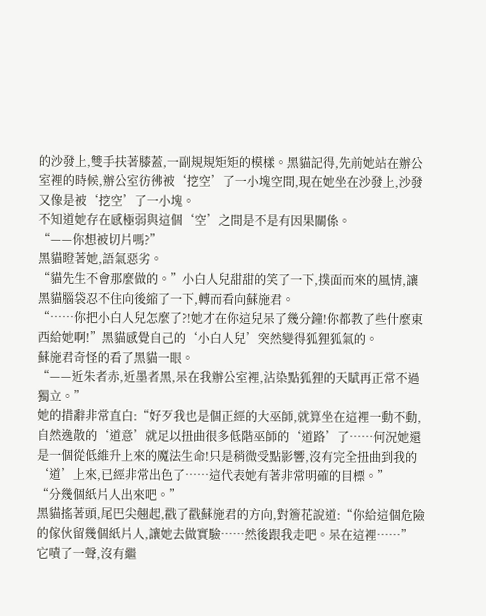的沙發上,雙手扶著膝蓋,一副規規矩矩的模樣。黑貓記得,先前她站在辦公室裡的時候,辦公室彷彿被‘挖空’了一小塊空間,現在她坐在沙發上,沙發又像是被‘挖空’了一小塊。
不知道她存在感極弱與這個‘空’之間是不是有因果關係。
“——你想被切片嗎?”
黑貓瞪著她,語氣惡劣。
“貓先生不會那麼做的。”小白人兒甜甜的笑了一下,撲面而來的風情,讓黑貓腦袋忍不住向後縮了一下,轉而看向蘇施君。
“……你把小白人兒怎麼了?!她才在你這兒呆了幾分鐘!你都教了些什麼東西給她啊!”黑貓感覺自己的‘小白人兒’突然變得狐狸狐氣的。
蘇施君奇怪的看了黑貓一眼。
“——近朱者赤,近墨者黑,呆在我辦公室裡,沾染點狐狸的天賦再正常不過獨立。”
她的措辭非常直白:“好歹我也是個正經的大巫師,就算坐在這裡一動不動,自然逸散的‘道意’就足以扭曲很多低階巫師的‘道路’了……何況她還是一個從低維升上來的魔法生命!只是稍微受點影響,沒有完全扭曲到我的‘道’上來,已經非常出色了……這代表她有著非常明確的目標。”
“分幾個紙片人出來吧。”
黑貓搖著頭,尾巴尖翹起,戳了戳蘇施君的方向,對簷花說道:“你給這個危險的傢伙留幾個紙片人,讓她去做實驗……然後跟我走吧。呆在這裡……”
它嘖了一聲,沒有繼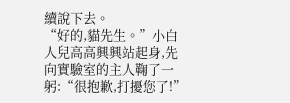續說下去。
“好的,貓先生。”小白人兒高高興興站起身,先向實驗室的主人鞠了一躬:“很抱歉,打擾您了!”